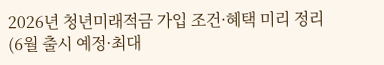2026년 청년미래적금 가입 조건·혜택 미리 정리 (6월 출시 예정·최대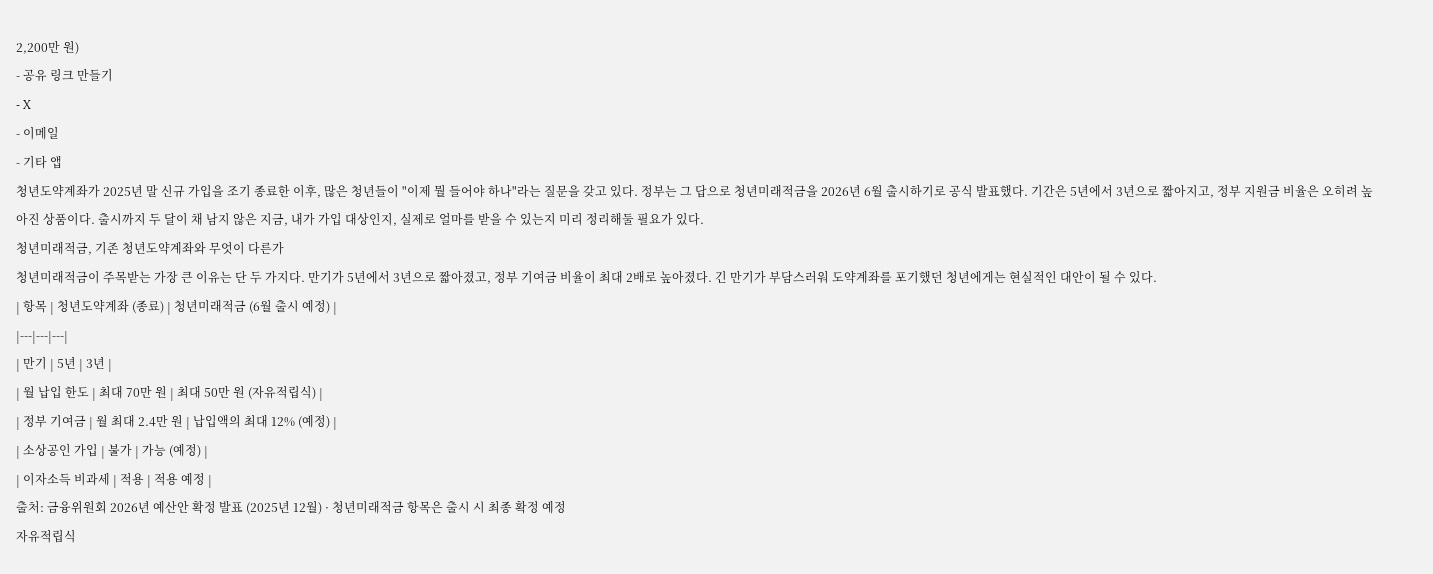2,200만 원)
- 공유 링크 만들기
- X
- 이메일
- 기타 앱
청년도약계좌가 2025년 말 신규 가입을 조기 종료한 이후, 많은 청년들이 "이제 뭘 들어야 하나"라는 질문을 갖고 있다. 정부는 그 답으로 청년미래적금을 2026년 6월 출시하기로 공식 발표했다. 기간은 5년에서 3년으로 짧아지고, 정부 지원금 비율은 오히려 높아진 상품이다. 출시까지 두 달이 채 남지 않은 지금, 내가 가입 대상인지, 실제로 얼마를 받을 수 있는지 미리 정리해둘 필요가 있다.
청년미래적금, 기존 청년도약계좌와 무엇이 다른가
청년미래적금이 주목받는 가장 큰 이유는 단 두 가지다. 만기가 5년에서 3년으로 짧아졌고, 정부 기여금 비율이 최대 2배로 높아졌다. 긴 만기가 부담스러워 도약계좌를 포기했던 청년에게는 현실적인 대안이 될 수 있다.
| 항목 | 청년도약계좌 (종료) | 청년미래적금 (6월 출시 예정) |
|---|---|---|
| 만기 | 5년 | 3년 |
| 월 납입 한도 | 최대 70만 원 | 최대 50만 원 (자유적립식) |
| 정부 기여금 | 월 최대 2.4만 원 | 납입액의 최대 12% (예정) |
| 소상공인 가입 | 불가 | 가능 (예정) |
| 이자소득 비과세 | 적용 | 적용 예정 |
출처: 금융위원회 2026년 예산안 확정 발표 (2025년 12월) · 청년미래적금 항목은 출시 시 최종 확정 예정
자유적립식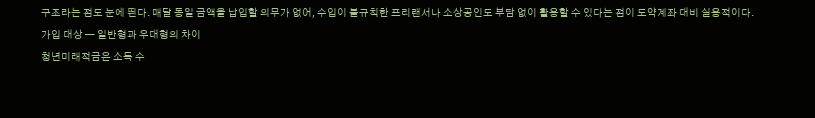구조라는 점도 눈에 띈다. 매달 동일 금액을 납입할 의무가 없어, 수입이 불규칙한 프리랜서나 소상공인도 부담 없이 활용할 수 있다는 점이 도약계좌 대비 실용적이다.
가입 대상 — 일반형과 우대형의 차이
청년미래적금은 소득 수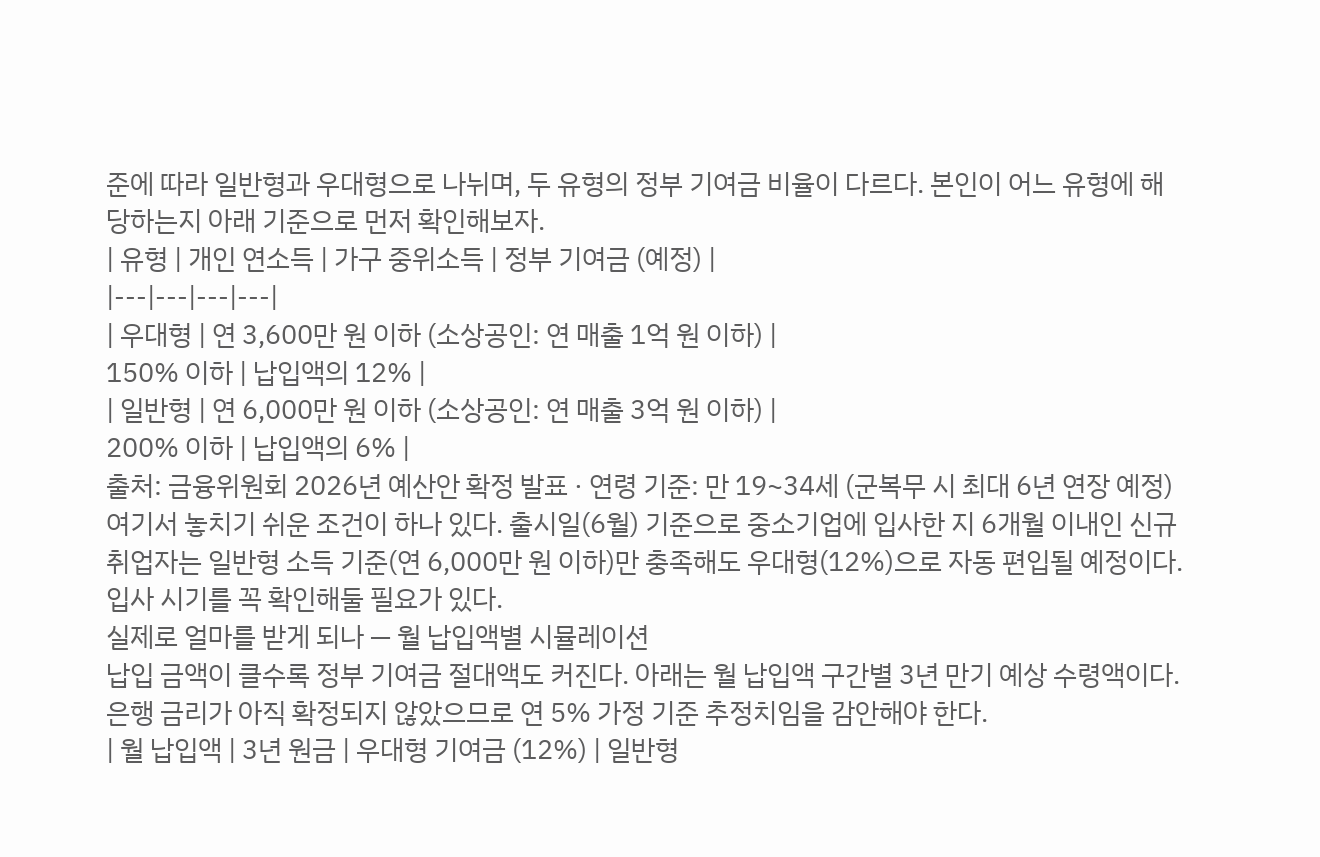준에 따라 일반형과 우대형으로 나뉘며, 두 유형의 정부 기여금 비율이 다르다. 본인이 어느 유형에 해당하는지 아래 기준으로 먼저 확인해보자.
| 유형 | 개인 연소득 | 가구 중위소득 | 정부 기여금 (예정) |
|---|---|---|---|
| 우대형 | 연 3,600만 원 이하 (소상공인: 연 매출 1억 원 이하) |
150% 이하 | 납입액의 12% |
| 일반형 | 연 6,000만 원 이하 (소상공인: 연 매출 3억 원 이하) |
200% 이하 | 납입액의 6% |
출처: 금융위원회 2026년 예산안 확정 발표 · 연령 기준: 만 19~34세 (군복무 시 최대 6년 연장 예정)
여기서 놓치기 쉬운 조건이 하나 있다. 출시일(6월) 기준으로 중소기업에 입사한 지 6개월 이내인 신규 취업자는 일반형 소득 기준(연 6,000만 원 이하)만 충족해도 우대형(12%)으로 자동 편입될 예정이다. 입사 시기를 꼭 확인해둘 필요가 있다.
실제로 얼마를 받게 되나 — 월 납입액별 시뮬레이션
납입 금액이 클수록 정부 기여금 절대액도 커진다. 아래는 월 납입액 구간별 3년 만기 예상 수령액이다. 은행 금리가 아직 확정되지 않았으므로 연 5% 가정 기준 추정치임을 감안해야 한다.
| 월 납입액 | 3년 원금 | 우대형 기여금 (12%) | 일반형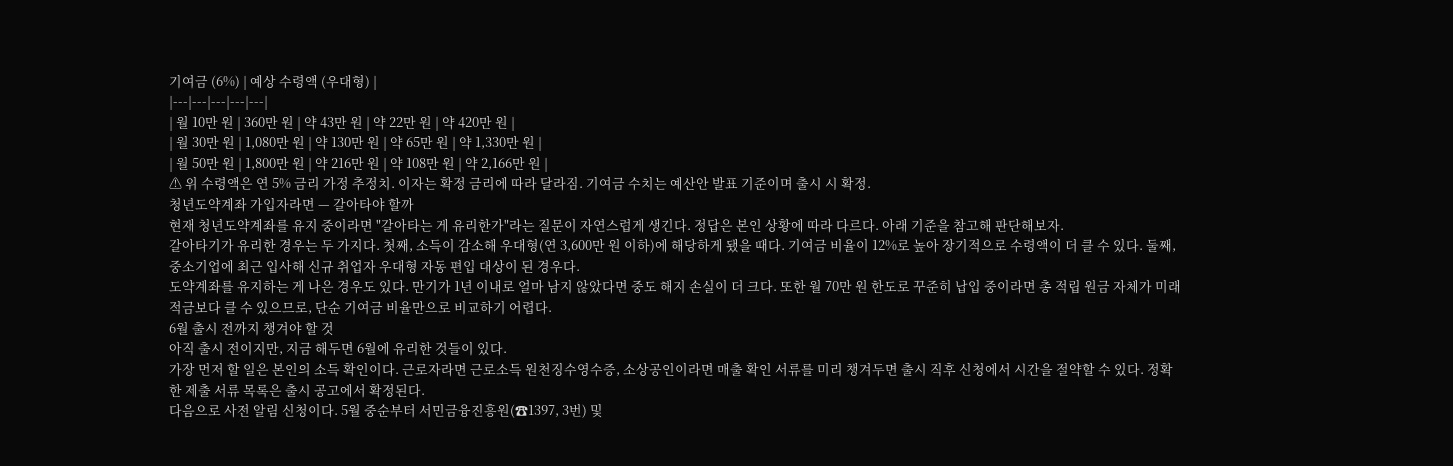기여금 (6%) | 예상 수령액 (우대형) |
|---|---|---|---|---|
| 월 10만 원 | 360만 원 | 약 43만 원 | 약 22만 원 | 약 420만 원 |
| 월 30만 원 | 1,080만 원 | 약 130만 원 | 약 65만 원 | 약 1,330만 원 |
| 월 50만 원 | 1,800만 원 | 약 216만 원 | 약 108만 원 | 약 2,166만 원 |
⚠ 위 수령액은 연 5% 금리 가정 추정치. 이자는 확정 금리에 따라 달라짐. 기여금 수치는 예산안 발표 기준이며 출시 시 확정.
청년도약계좌 가입자라면 — 갈아타야 할까
현재 청년도약계좌를 유지 중이라면 "갈아타는 게 유리한가"라는 질문이 자연스럽게 생긴다. 정답은 본인 상황에 따라 다르다. 아래 기준을 참고해 판단해보자.
갈아타기가 유리한 경우는 두 가지다. 첫째, 소득이 감소해 우대형(연 3,600만 원 이하)에 해당하게 됐을 때다. 기여금 비율이 12%로 높아 장기적으로 수령액이 더 클 수 있다. 둘째, 중소기업에 최근 입사해 신규 취업자 우대형 자동 편입 대상이 된 경우다.
도약계좌를 유지하는 게 나은 경우도 있다. 만기가 1년 이내로 얼마 남지 않았다면 중도 해지 손실이 더 크다. 또한 월 70만 원 한도로 꾸준히 납입 중이라면 총 적립 원금 자체가 미래적금보다 클 수 있으므로, 단순 기여금 비율만으로 비교하기 어렵다.
6월 출시 전까지 챙겨야 할 것
아직 출시 전이지만, 지금 해두면 6월에 유리한 것들이 있다.
가장 먼저 할 일은 본인의 소득 확인이다. 근로자라면 근로소득 원천징수영수증, 소상공인이라면 매출 확인 서류를 미리 챙겨두면 출시 직후 신청에서 시간을 절약할 수 있다. 정확한 제출 서류 목록은 출시 공고에서 확정된다.
다음으로 사전 알림 신청이다. 5월 중순부터 서민금융진흥원(☎1397, 3번) 및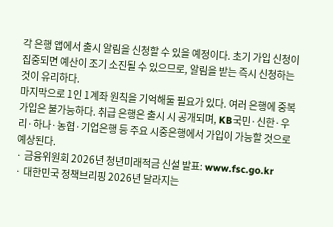각 은행 앱에서 출시 알림을 신청할 수 있을 예정이다. 초기 가입 신청이 집중되면 예산이 조기 소진될 수 있으므로, 알림을 받는 즉시 신청하는 것이 유리하다.
마지막으로 1인 1계좌 원칙을 기억해둘 필요가 있다. 여러 은행에 중복 가입은 불가능하다. 취급 은행은 출시 시 공개되며, KB국민·신한·우리·하나·농협·기업은행 등 주요 시중은행에서 가입이 가능할 것으로 예상된다.
· 금융위원회 2026년 청년미래적금 신설 발표: www.fsc.go.kr
· 대한민국 정책브리핑 2026년 달라지는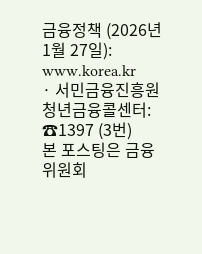금융정책 (2026년 1월 27일): www.korea.kr
· 서민금융진흥원 청년금융콜센터: ☎1397 (3번)
본 포스팅은 금융위원회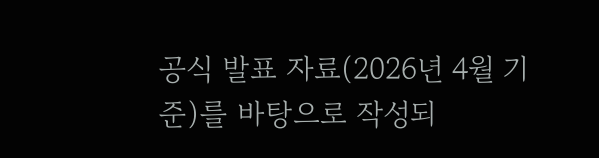공식 발표 자료(2026년 4월 기준)를 바탕으로 작성되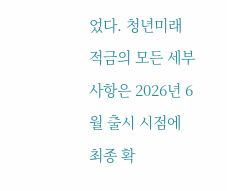었다. 청년미래적금의 모든 세부 사항은 2026년 6월 출시 시점에 최종 확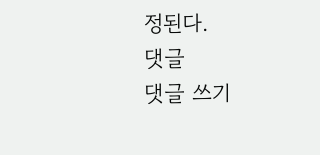정된다.
댓글
댓글 쓰기